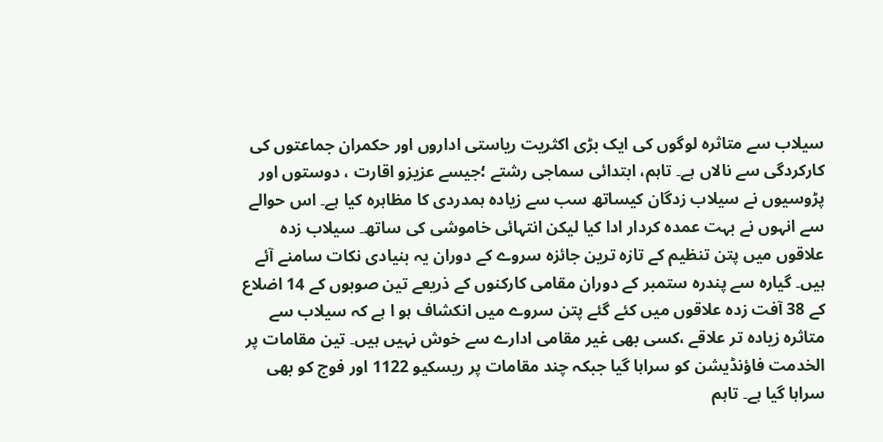سیلاب سے متاثرہ لوگوں کی ایک بڑی اکثریت ریاستی اداروں اور حکمران جماعتوں کی کارکردگی سے نالاں ہے۔ تاہم، ابتدائی سماجی رشتے ؛جیسے عزیزو اقارت ، دوستوں اور پڑوسیوں نے سیلاب زدگان کیساتھ سب سے زیادہ ہمدردی کا مظاہرہ کیا ہے۔ اس حوالے سے انہوں نے بہت عمدہ کردار ادا کیا لیکن انتہائی خاموشی کی ساتھ۔ سیلاب زدہ علاقوں میں پتن تنظیم کے تازہ ترین جائزہ سروے کے دوران یہ بنیادی نکات سامنے آئے ہیں۔ گیارہ سے پندرہ ستمبر کے دوران مقامی کارکنوں کے ذریعے تین صوبوں کے 14 اضلاع کے 38 آفت زدہ علاقوں میں کئے گئے پتن سروے میں انکشاف ہو ا ہے کہ سیلاب سے متاثرہ زیادہ تر علاقے ،کسی بھی غیر مقامی ادارے سے خوش نہیں ہیں۔ تین مقامات پر الخدمت فاؤنڈیشن کو سراہا گیا جبکہ چند مقامات پر ریسکیو 1122 اور فوج کو بھی سراہا گیا ہے۔ تاہم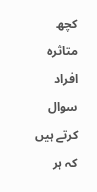کچھ متاثرہ افراد سوال کرتے ہیں کہ ہر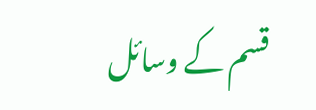قسم کے وسائل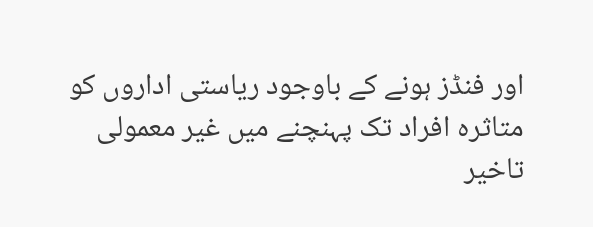اور فنڈز ہونے کے باوجود ریاستی اداروں کو متاثرہ افراد تک پہنچنے میں غیر معمولی تاخیر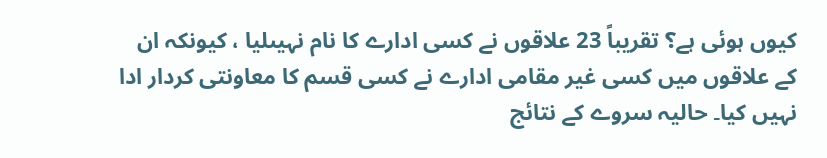کیوں ہوئی ہے؟ تقریباً 23 علاقوں نے کسی ادارے کا نام نہیںلیا ، کیونکہ ان کے علاقوں میں کسی غیر مقامی ادارے نے کسی قسم کا معاونتی کردار ادا نہیں کیا۔ حالیہ سروے کے نتائج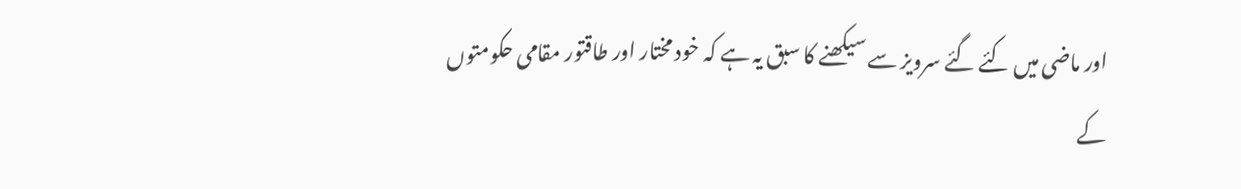اور ماضی میں کئے گئے سرویز سے سیکھنے کا سبق یہ ہے کہ خود مختار اور طاقتور مقامی حکومتوں کے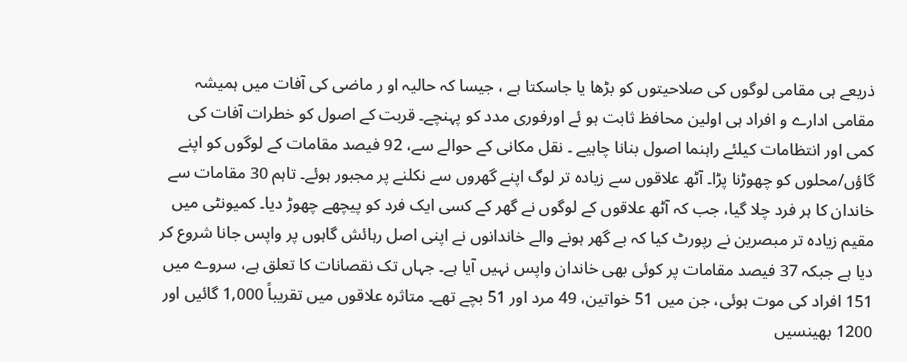ذریعے ہی مقامی لوگوں کی صلاحیتوں کو بڑھا یا جاسکتا ہے ، جیسا کہ حالیہ او ر ماضی کی آفات میں ہمیشہ مقامی ادارے و افراد ہی اولین محافظ ثابت ہو ئے اورفوری مدد کو پہنچے۔ قربت کے اصول کو خطرات آفات کی کمی اور انتظامات کیلئے راہنما اصول بنانا چاہیے ۔ نقل مکانی کے حوالے سے، 92 فیصد مقامات کے لوگوں کو اپنے گاؤں/محلوں کو چھوڑنا پڑا۔ آٹھ علاقوں سے زیادہ تر لوگ اپنے گھروں سے نکلنے پر مجبور ہوئے۔ تاہم 30 مقامات سے خاندان کا ہر فرد چلا گیا، جب کہ آٹھ علاقوں کے لوگوں نے گھر کے کسی ایک فرد کو پیچھے چھوڑ دیا۔ کمیونٹی میں مقیم زیادہ تر مبصرین نے رپورٹ کیا کہ بے گھر ہونے والے خاندانوں نے اپنی اصل رہائش گاہوں پر واپس جانا شروع کر دیا ہے جبکہ 37 فیصد مقامات پر کوئی بھی خاندان واپس نہیں آیا ہے۔ جہاں تک نقصانات کا تعلق ہے، سروے میں 151 افراد کی موت ہوئی، جن میں 51 خواتین، 49 مرد اور 51 بچے تھے۔ متاثرہ علاقوں میں تقریباً 1,000 گائیں اور 1200 بھینسیں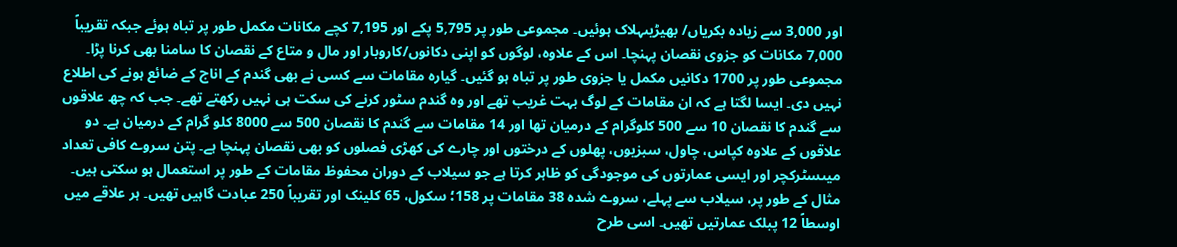اور 3,000 سے زیادہ بکریاں/ بھیڑیںہلاک ہوئیں۔ مجموعی طور پر 5,795 پکے اور 7,195 کچے مکانات مکمل طور پر تباہ ہوئے جبکہ تقریباً 7,000 مکانات کو جزوی نقصان پہنچا۔ اس کے علاوہ، لوگوں کو اپنی دکانوں/کاروبار اور مال و متاع کے نقصان کا سامنا بھی کرنا پڑا۔ مجموعی طور پر 1700 دکانیں مکمل یا جزوی طور پر تباہ ہو گئیں۔ گیارہ مقامات سے کسی نے بھی گندم کے اناج کے ضائع ہونے کی اطلاع نہیں دی۔ ایسا لگتا ہے کہ ان مقامات کے لوگ بہت غریب تھے اور وہ گندم سٹور کرنے کی سکت ہی نہیں رکھتے تھے۔ جب کہ چھ علاقوں سے گندم کا نقصان 10 سے 500 کلوگرام کے درمیان تھا اور 14 مقامات سے گندم کا نقصان 500 سے 8000 کلو گرام کے درمیان ہے۔ دو علاقوں کے علاوہ کپاس، چاول، سبزیوں، پھلوں کے درختوں اور چارے کی کھڑی فصلوں کو بھی نقصان پہنچا ہے۔ پتن سروے کافی تعداد میںسٹرکچر اور ایسی عمارتوں کی موجودگی کو ظاہر کرتا ہے جو سیلاب کے دوران محفوظ مقامات کے طور پر استعمال ہو سکتی ہیں۔ مثال کے طور پر، سیلاب سے پہلے، سروے شدہ 38 مقامات پر 158؛ سکول، 65 کلینک اور تقریباً 250 عبادت گاہیں تھیں۔ ہر علاقے میں اوسطاً 12 پبلک عمارتیں تھیں۔ اسی طرح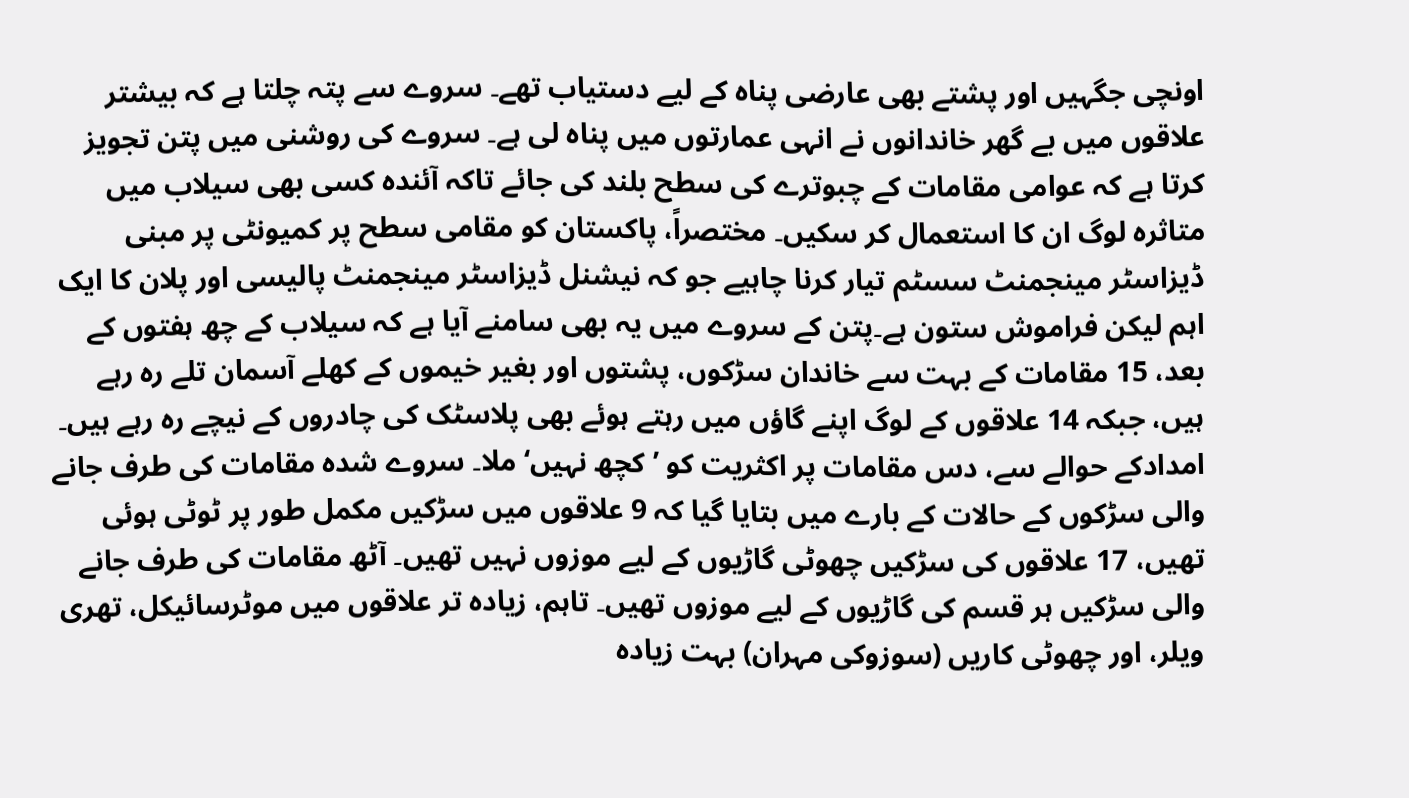اونچی جگہیں اور پشتے بھی عارضی پناہ کے لیے دستیاب تھے۔ سروے سے پتہ چلتا ہے کہ بیشتر علاقوں میں بے گھر خاندانوں نے انہی عمارتوں میں پناہ لی ہے۔ سروے کی روشنی میں پتن تجویز کرتا ہے کہ عوامی مقامات کے چبوترے کی سطح بلند کی جائے تاکہ آئندہ کسی بھی سیلاب میں متاثرہ لوگ ان کا استعمال کر سکیں۔ مختصراً، پاکستان کو مقامی سطح پر کمیونٹی پر مبنی ڈیزاسٹر مینجمنٹ سسٹم تیار کرنا چاہیے جو کہ نیشنل ڈیزاسٹر مینجمنٹ پالیسی اور پلان کا ایک اہم لیکن فراموش ستون ہے۔پتن کے سروے میں یہ بھی سامنے آیا ہے کہ سیلاب کے چھ ہفتوں کے بعد، 15 مقامات کے بہت سے خاندان سڑکوں، پشتوں اور بغیر خیموں کے کھلے آسمان تلے رہ رہے ہیں، جبکہ 14 علاقوں کے لوگ اپنے گاؤں میں رہتے ہوئے بھی پلاسٹک کی چادروں کے نیچے رہ رہے ہیں۔ امدادکے حوالے سے، دس مقامات پر اکثریت کو ’کچھ نہیں‘ ملا۔ سروے شدہ مقامات کی طرف جانے والی سڑکوں کے حالات کے بارے میں بتایا گیا کہ 9 علاقوں میں سڑکیں مکمل طور پر ٹوٹی ہوئی تھیں، 17 علاقوں کی سڑکیں چھوٹی گاڑیوں کے لیے موزوں نہیں تھیں۔ آٹھ مقامات کی طرف جانے والی سڑکیں ہر قسم کی گاڑیوں کے لیے موزوں تھیں۔ تاہم، زیادہ تر علاقوں میں موٹرسائیکل، تھری ویلر، اور چھوٹی کاریں (سوزوکی مہران) بہت زیادہ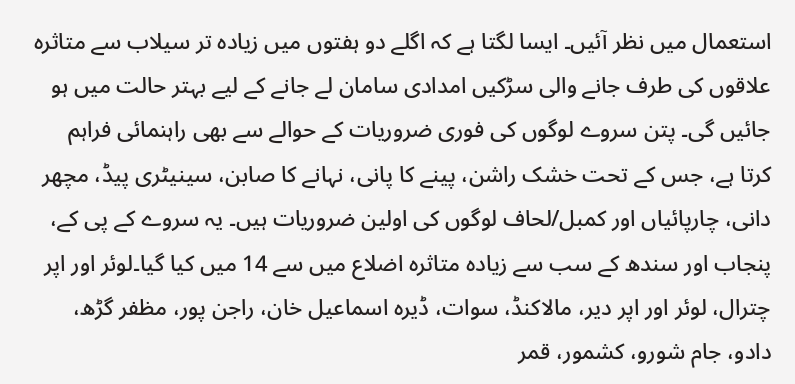استعمال میں نظر آئیں۔ ایسا لگتا ہے کہ اگلے دو ہفتوں میں زیادہ تر سیلاب سے متاثرہ علاقوں کی طرف جانے والی سڑکیں امدادی سامان لے جانے کے لیے بہتر حالت میں ہو جائیں گی۔ پتن سروے لوگوں کی فوری ضروریات کے حوالے سے بھی راہنمائی فراہم کرتا ہے، جس کے تحت خشک راشن، پینے کا پانی، نہانے کا صابن، سینیٹری پیڈ، مچھر دانی، چارپائیاں اور کمبل/لحاف لوگوں کی اولین ضروریات ہیں۔ یہ سروے کے پی کے، پنجاب اور سندھ کے سب سے زیادہ متاثرہ اضلاع میں سے 14 میں کیا گیا۔لوئر اور اپر چترال، لوئر اور اپر دیر، مالاکنڈ، سوات، ڈیرہ اسماعیل خان، راجن پور، مظفر گڑھ، دادو، جام شورو، کشمور، قمر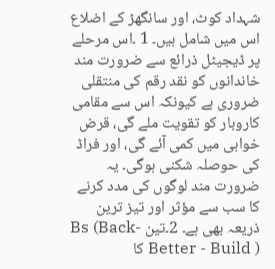شہداد کوٹ، اور سانگھڑ کے اضلاع اس میں شامل ہیں۔ 1 ۔اس مرحلے پر ڈیجیٹل ذرائع سے ضرورت مند خاندانوں کو نقد رقم کی منتقلی ضروری ہے کیونکہ اس سے مقامی کاروبار کو تقویت ملے گی، قرض خواہی میں کمی آئے گی، اور فراڈ کی حوصلہ شکنی ہوگی۔ یہ ضرورت مند لوگوں کی مدد کرنے کا سب سے مؤثر اور تیز ترین ذریعہ بھی ہے۔ 2۔تین Bs (Back- Better - Build ) کا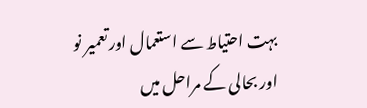بہت احتیاط سے استعمال اور تعمیر نو اور بحالی کے مراحل میں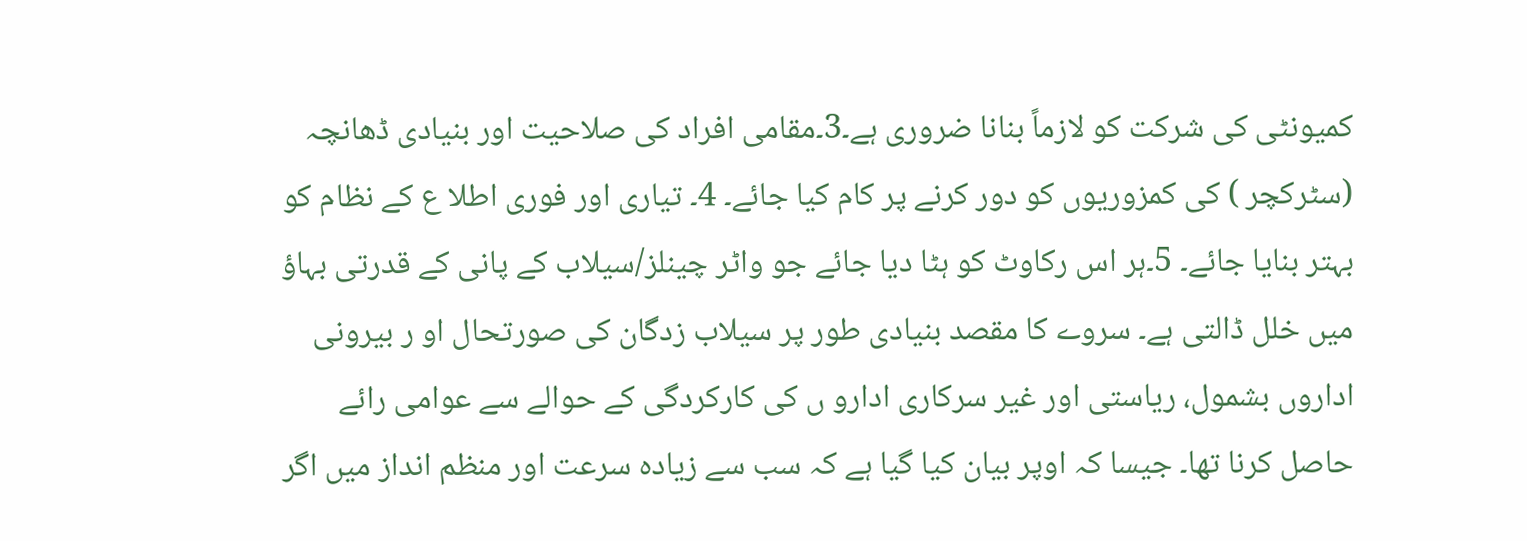کمیونٹی کی شرکت کو لازماً بنانا ضروری ہے۔3۔مقامی افراد کی صلاحیت اور بنیادی ڈھانچہ (سٹرکچر ) کی کمزوریوں کو دور کرنے پر کام کیا جائے۔ 4۔ تیاری اور فوری اطلا ع کے نظام کو بہتر بنایا جائے۔ 5۔ہر اس رکاوٹ کو ہٹا دیا جائے جو واٹر چینلز/سیلاب کے پانی کے قدرتی بہاؤ میں خلل ڈالتی ہے۔ سروے کا مقصد بنیادی طور پر سیلاب زدگان کی صورتحال او ر بیرونی اداروں بشمول، ریاستی اور غیر سرکاری ادارو ں کی کارکردگی کے حوالے سے عوامی رائے حاصل کرنا تھا۔ جیسا کہ اوپر بیان کیا گیا ہے کہ سب سے زیادہ سرعت اور منظم انداز میں اگر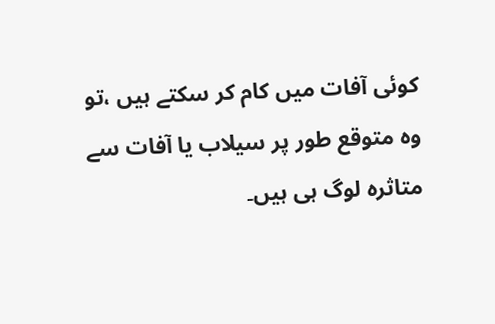کوئی آفات میں کام کر سکتے ہیں ،تو وہ متوقع طور پر سیلاب یا آفات سے متاثرہ لوگ ہی ہیں۔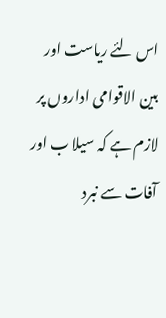اس لئے ریاست اور بین الاقوامی اداروں پر لازم ہے کہ سیلا ب اور آفات سے نبرد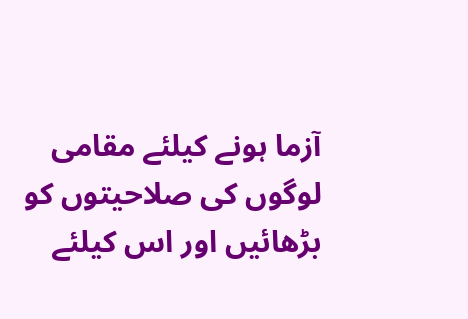آزما ہونے کیلئے مقامی لوگوں کی صلاحیتوں کو بڑھائیں اور اس کیلئے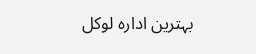بہترین ادارہ لوکل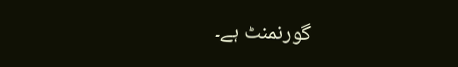گورنمنٹ ہے۔